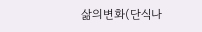삶의변화(단식나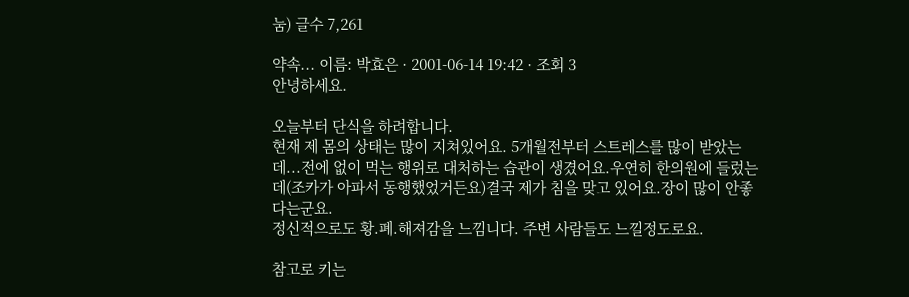눔) 글수 7,261

약속... 이름: 박효은 · 2001-06-14 19:42 · 조회 3
안녕하세요.

오늘부터 단식을 하려합니다.
현재 제 몸의 상태는 많이 지쳐있어요. 5개월전부터 스트레스를 많이 받았는데...전에 없이 먹는 행위로 대처하는 습관이 생겼어요.우연히 한의원에 들렀는데(조카가 아파서 동행했었거든요)결국 제가 침을 맞고 있어요.장이 많이 안좋다는군요.
정신적으로도 황.폐.해져감을 느낌니다. 주변 사람들도 느낄정도로요.

참고로 키는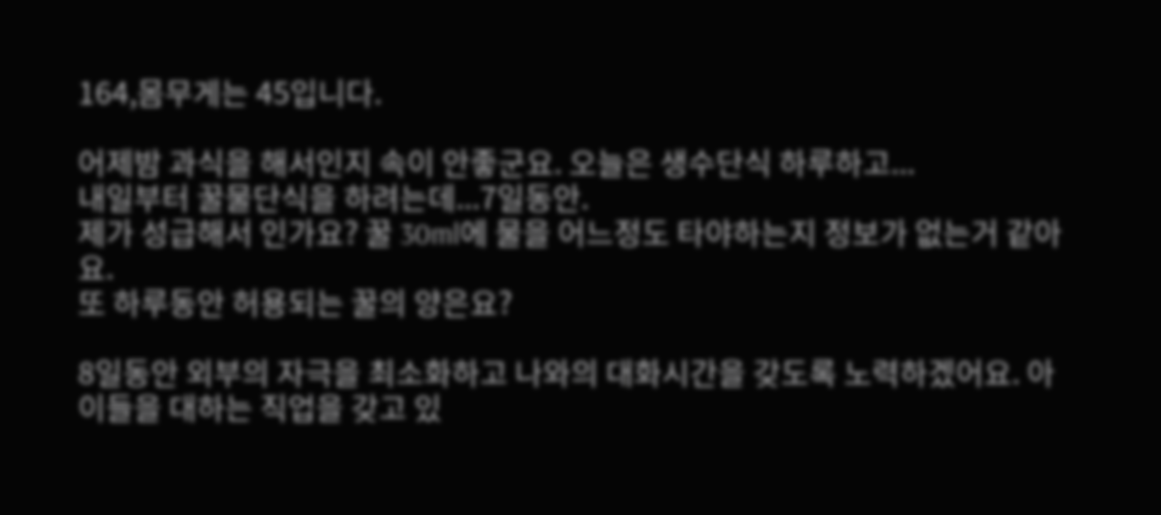164,몸무게는 45입니다.

어제밤 과식을 해서인지 속이 안좋군요. 오늘은 생수단식 하루하고...
내일부터 꿀물단식을 하려는데...7일동안.
제가 성급해서 인가요? 꿀 30ml에 물을 어느정도 타야하는지 정보가 없는거 같아요.
또 하루동안 허용되는 꿀의 양은요?

8일동안 외부의 자극을 최소화하고 나와의 대화시간을 갖도록 노력하겠어요. 아이들을 대하는 직업을 갖고 있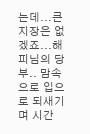는데...큰 지장은 없겠죠...해피님의 당부.. 맘속으로 입으로 되새기며 시간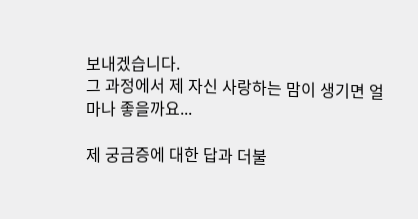보내겠습니다.
그 과정에서 제 자신 사랑하는 맘이 생기면 얼마나 좋을까요...

제 궁금증에 대한 답과 더불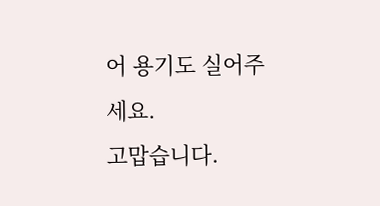어 용기도 실어주세요.
고맙습니다.